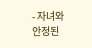- 자녀와 안정된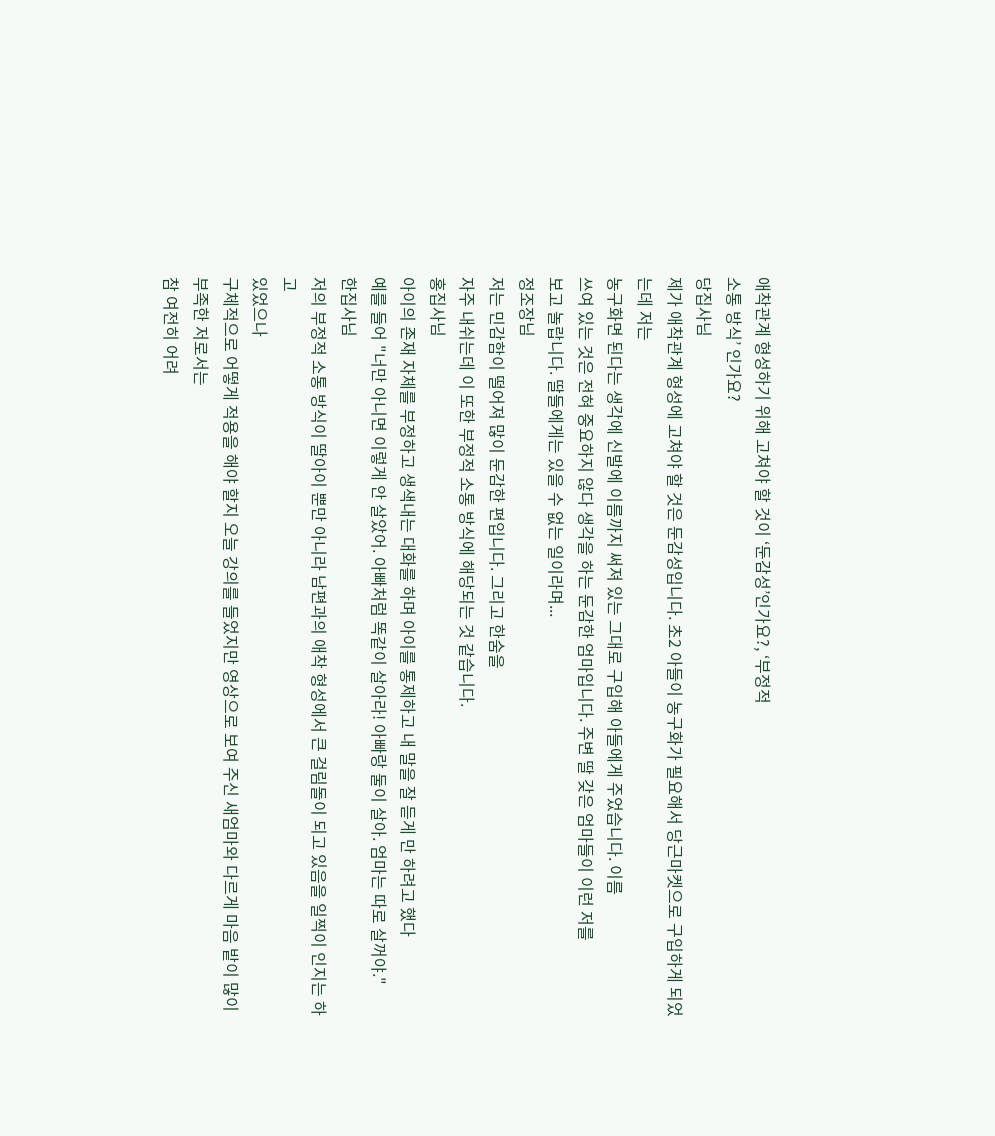애착관계 형성하기 위해 고쳐야 할 것이 ‘둔감성’인가요?, ‘부정적
소통 방식’ 인가요?
당집사님
제가 애착관계 형성에 고쳐야 할 것은 둔감성입니다. 초2 아들이 농구화가 필요해서 당근마켓으로 구입하게 되었는데 저는
농구화면 된다는 생각에 신발에 이름까지 써져 있는 그대로 구입해 아들에게 주었습니다. 이름
쓰여 있는 것은 전혀 중요하지 않다 생각을 하는 둔감한 엄마입니다. 주변 딸 갖은 엄마들이 이런 저를
보고 놀랍니다. 딸들에게는 있을 수 없는 일이라며...
정조장님
저는 민감함이 떨어져 많이 둔감한 편입니다. 그리고 한숨을
자주 내쉬는데 이 또한 부정적 소통 방식에 해당되는 것 같습니다.
홍집사님
아이의 존재 자체를 부정하고 생색내는 대화를 하며 아이를 통제하고 내 말을 잘 듣게 만 하려고 했다
예를 들어 "너만 아니면 이렇게 안 살았어. 아빠처럼 똑같이 살아라! 아빠랑 둘이 살아. 엄마는 따로 살꺼야."
한집사님
저의 부정적 소통 방식이 딸아이 뿐만 아니라 남편과의 애착 형성에서 큰 걸림돌이 되고 있음을 일찍이 인지는 하고
있었으나
구체적으로 어떻게 적용을 해야 할지 오늘 강의를 들었지만 영상으로 보여 주신 새엄마와 다르게 마음 밭이 많이
부족한 저로서는
참 여전히 어려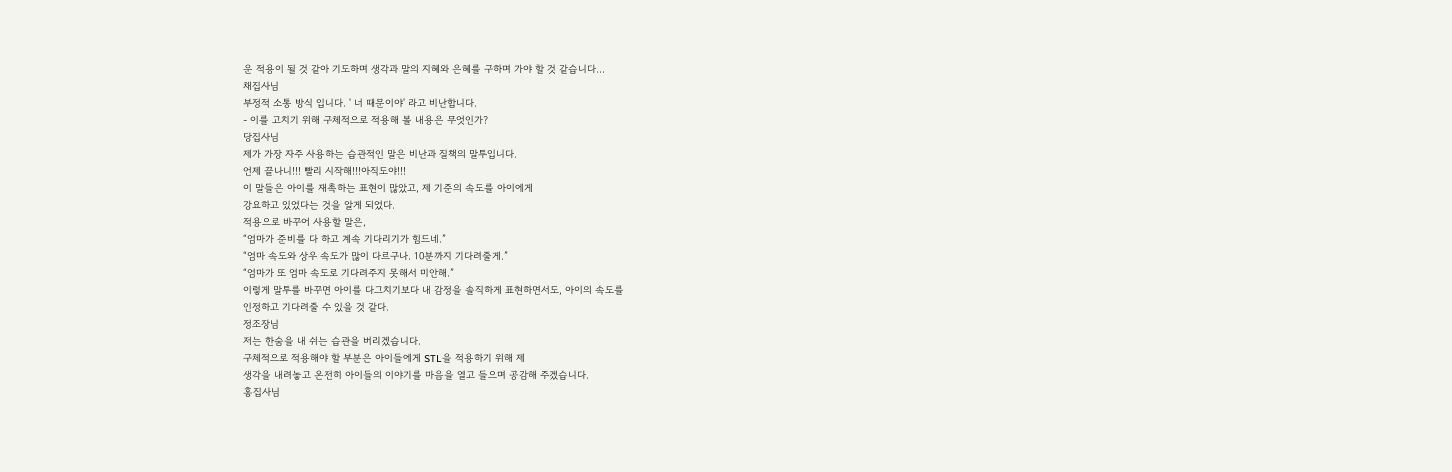운 적용이 될 것 같아 기도하며 생각과 말의 지혜와 은혜를 구하며 가야 할 것 같습니다...
채집사님
부정적 소통 방식 입니다. ' 너 때문이야' 라고 비난합니다.
- 이를 고치기 위해 구체적으로 적용해 볼 내용은 무엇인가?
당집사님
제가 가장 자주 사용하는 습관적인 말은 비난과 질책의 말투입니다.
언제 끝나니!!! 빨리 시작해!!!아직도야!!!
이 말들은 아이를 재촉하는 표현이 많았고, 제 기준의 속도를 아이에게
강요하고 있었다는 것을 알게 되었다.
적용으로 바꾸어 사용할 말은,
“엄마가 준비를 다 하고 계속 기다리기가 힘드네.”
“엄마 속도와 상우 속도가 많이 다르구나. 10분까지 기다려줄게.”
“엄마가 또 엄마 속도로 기다려주지 못해서 미안해.”
이렇게 말투를 바꾸면 아이를 다그치기보다 내 감정을 솔직하게 표현하면서도, 아이의 속도를
인정하고 기다려줄 수 있을 것 같다.
정조장님
저는 한숨을 내 쉬는 습관을 버리겠습니다.
구체적으로 적용해야 할 부분은 아이들에게 STL을 적용하기 위해 제
생각을 내려놓고 온전히 아이들의 이야기를 마음을 열고 들으며 공감해 주겠습니다.
홍집사님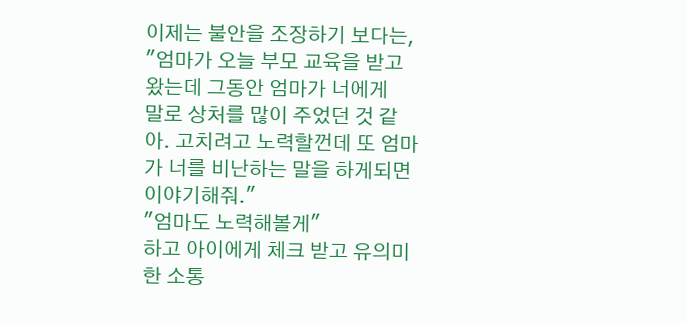이제는 불안을 조장하기 보다는,
"엄마가 오늘 부모 교육을 받고 왔는데 그동안 엄마가 너에게
말로 상처를 많이 주었던 것 같아. 고치려고 노력할껀데 또 엄마가 너를 비난하는 말을 하게되면 이야기해줘."
"엄마도 노력해볼게"
하고 아이에게 체크 받고 유의미한 소통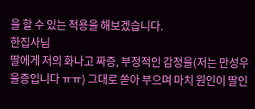을 할 수 있는 적용을 해보겠습니다.
한집사님
딸에게 저의 화나고 짜증, 부정적인 감정을(저는 만성우울증입니다 ㅠㅠ) 그대로 쏟아 부으며 마치 원인이 딸인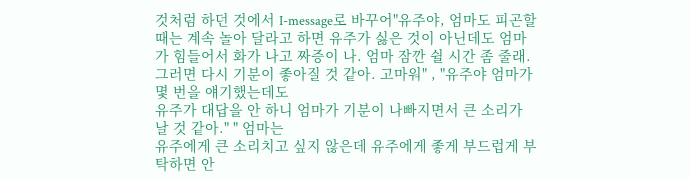것처럼 하던 것에서 I-message로 바꾸어"유주야, 엄마도 피곤할 때는 계속 놀아 달라고 하면 유주가 싫은 것이 아닌데도 엄마가 힘들어서 화가 나고 짜증이 나. 엄마 잠깐 쉴 시간 좀 줄래. 그러면 다시 기분이 좋아질 것 같아. 고마워" , "유주야 엄마가 몇 번을 얘기했는데도
유주가 대답을 안 하니 엄마가 기분이 나빠지면서 큰 소리가 날 것 같아." " 엄마는
유주에게 큰 소리치고 싶지 않은데 유주에게 좋게 부드럽게 부탁하면 안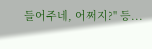들어주네, 어쩌지?" 등...